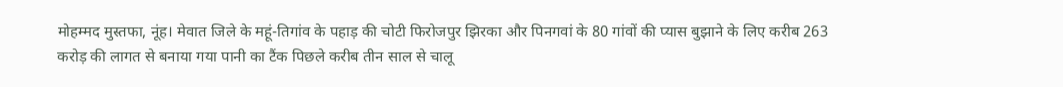मोहम्मद मुस्तफा, नूंह। मेवात जिले के महूं-तिगांव के पहाड़ की चोटी फिरोजपुर झिरका और पिनगवां के 80 गांवों की प्यास बुझाने के लिए करीब 263 करोड़ की लागत से बनाया गया पानी का टैंक पिछले करीब तीन साल से चालू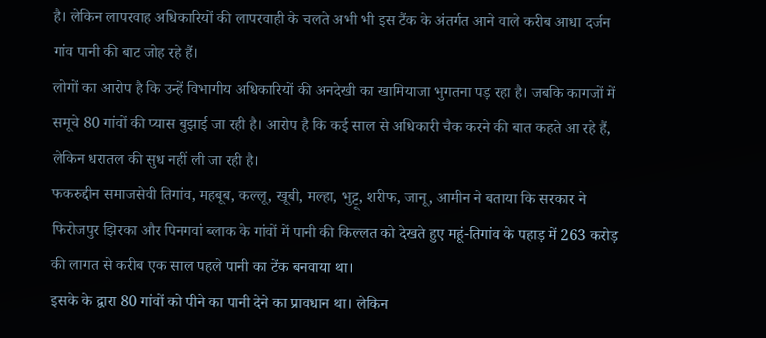है। लेकिन लापरवाह अधिकारियों की लापरवाही के चलते अभी भी इस टैंक के अंतर्गत आने वाले करीब आधा दर्जन गांव पानी की बाट जोह रहे हैं।
लोगों का आरोप है कि उन्हें विभागीय अधिकारियों की अनदेखी का खामियाजा भुगतना पड़ रहा है। जबकि कागजों में समूचे 80 गांवों की प्यास बुझाई जा रही है। आरोप है कि कई साल से अधिकारी चैक करने की बात कहते आ रहे हैं, लेकिन धरातल की सुध नहीं ली जा रही है।
फकरुद्दीन समाजसेवी तिगांव, महबूब, कल्लू, खूबी, मल्हा, भुट्टू, शरीफ, जानू, आमीन ने बताया कि सरकार ने फिरोजपुर झिरका और पिनगवां ब्लाक के गांवों में पानी की किल्लत को देखते हुए महूं-तिगांव के पहाड़ में 263 करोड़ की लागत से करीब एक साल पहले पानी का टेंक बनवाया था।
इसके के द्वारा 80 गांवों को पीने का पानी देने का प्रावधान था। लेकिन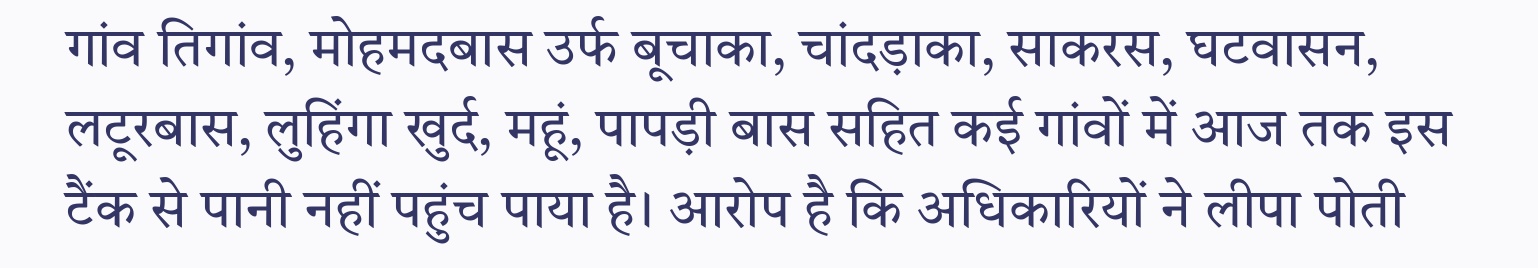गांव तिगांव, मोहमदबास उर्फ बूचाका, चांदड़ाका, साकरस, घटवासन, लटूरबास, लुहिंगा खुर्द, महूं, पापड़ी बास सहित कई गांवों में आज तक इस टैंक से पानी नहीं पहुंच पाया है। आरोप है कि अधिकारियों ने लीपा पोती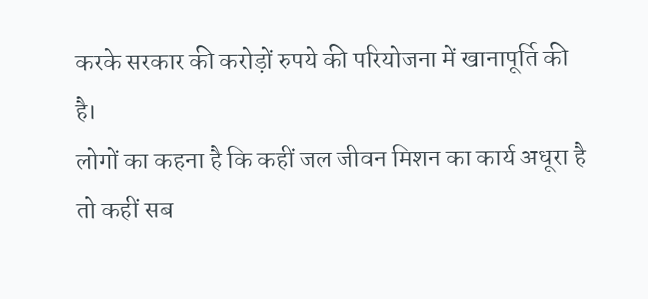करके सरकार की करोड़ों रुपये की परियोजना में खानापूर्ति की है।
लोगों का कहना है कि कहीं जल जीवन मिशन का कार्य अधूरा है तो कहीं सब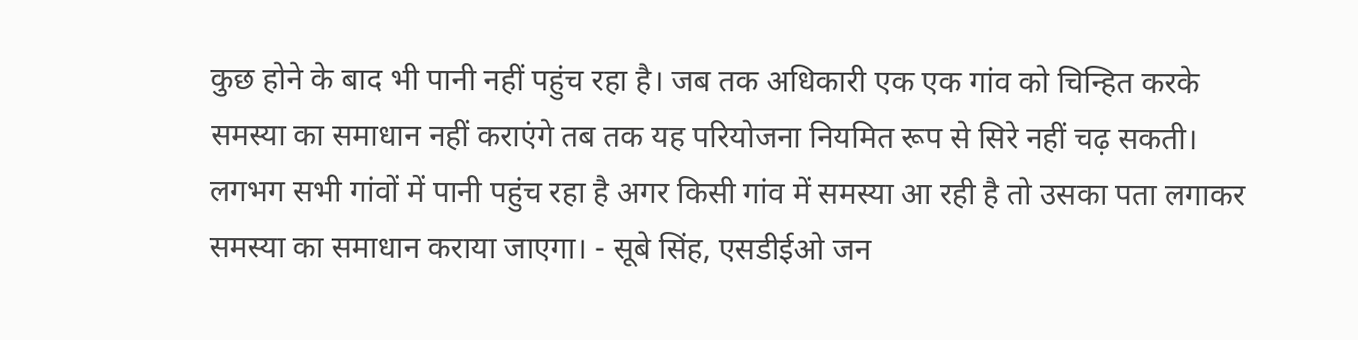कुछ होने के बाद भी पानी नहीं पहुंच रहा है। जब तक अधिकारी एक एक गांव को चिन्हित करके समस्या का समाधान नहीं कराएंगे तब तक यह परियोजना नियमित रूप से सिरे नहीं चढ़ सकती।
लगभग सभी गांवों में पानी पहुंच रहा है अगर किसी गांव में समस्या आ रही है तो उसका पता लगाकर समस्या का समाधान कराया जाएगा। - सूबे सिंह, एसडीईओ जन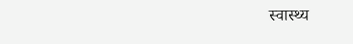स्वास्थ्य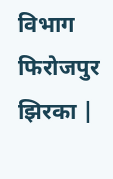विभाग फिरोजपुर झिरका |